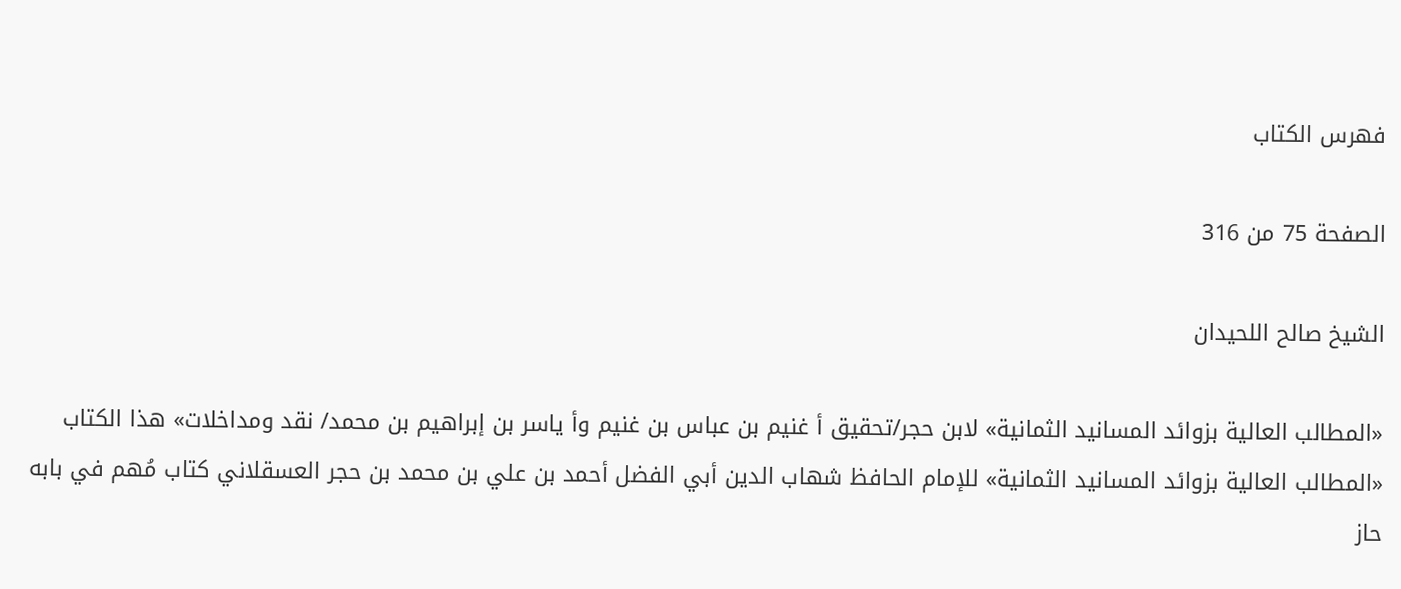فهرس الكتاب

الصفحة 75 من 316

الشيخ صالح اللحيدان

«المطالب العالية بزوائد المسانيد الثمانية» لابن حجر/تحقيق أ غنيم بن عباس بن غنيم وأ ياسر بن إبراهيم بن محمد/ نقد ومداخلات» هذا الكتاب «المطالب العالية بزوائد المسانيد الثمانية» للإمام الحافظ شهاب الدين أبي الفضل أحمد بن علي بن محمد بن حجر العسقلاني كتاب مُهم في بابه حاز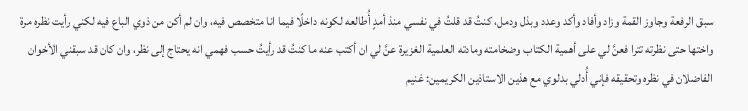سبق الرفعة وجاوز القمة وزاد وأفاد وأكد وعدد وبذل ودمل، كنتُ قد قلتُ في نفسي منذ أمدٍ أُطالعه لكونه داخلًا فيما انا متخصص فيه، وان لم أكن من ذوي الباع فيه لكني رأيت نظره مرة واختها حتى نظرته تترا فعنَّ لي على أهمية الكتاب وضخامته ومادته العلمية الغزيرة عنَّ لي ان أكتب عنه ما كنتُ قد رأيتُ حسب فهمي انه يحتاج إلى نظر، وان كان قد سبقني الأخوان الفاضلان في نظره وتحقيقه فإني أُدلي بدلوي مع هذين الاستاذين الكريمين: غنيم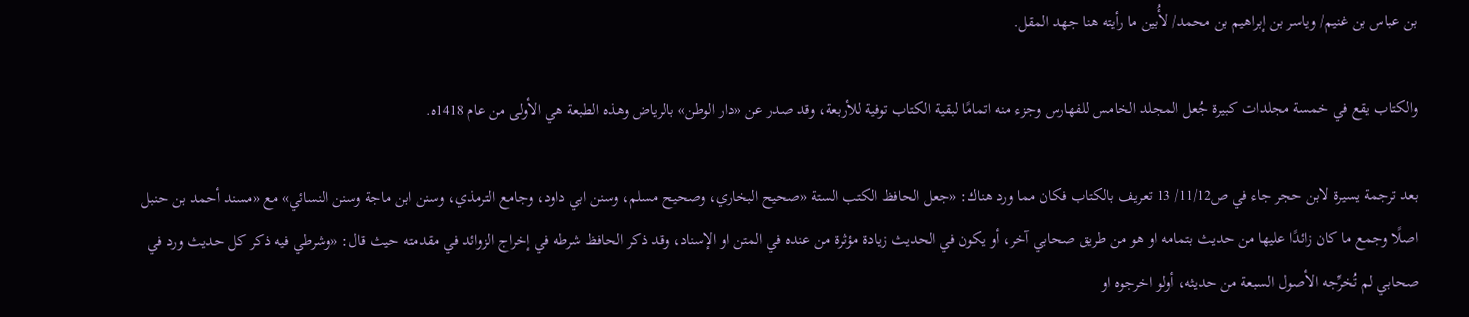بن عباس بن غنيم/ وياسر بن إبراهيم بن محمد/ لأُبين ما رأيته هنا جهد المقل.

والكتاب يقع في خمسة مجلدات كبيرة جُعل المجلد الخامس للفهارس وجزء منه اتمامًا لبقية الكتاب توفية للأربعة، وقد صدر عن «دار الوطن» بالرياض وهذه الطبعة هي الأولى من عام 1418ه.

بعد ترجمة يسيرة لابن حجر جاء في ص11/12/ 13 تعريف بالكتاب فكان مما ورد هناك: «جعل الحافظ الكتب الستة «صحيح البخاري، وصحيح مسلم، وسنن ابي داود، وجامع الترمذي، وسنن ابن ماجة وسنن النسائي» مع «مسند أحمد بن حنبل اصلًا وجمع ما كان زائدًا عليها من حديث بتمامه او هو من طريق صحابي آخر، أو يكون في الحديث زيادة مؤثرة من عنده في المتن او الإسناد، وقد ذكر الحافظ شرطه في إخراج الزوائد في مقدمته حيث قال: «وشرطي فيه ذكر كل حديث ورد في صحابي لم تُخرِّجه الأصول السبعة من حديثه، أولو اخرجوه او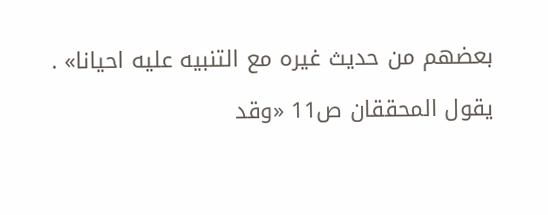بعضهم من حديث غيره مع التنبيه عليه احيانا» .

يقول المحققان ص11 «وقد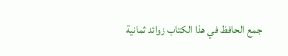جمع الحافظ في هذا الكتاب زوائد ثمانية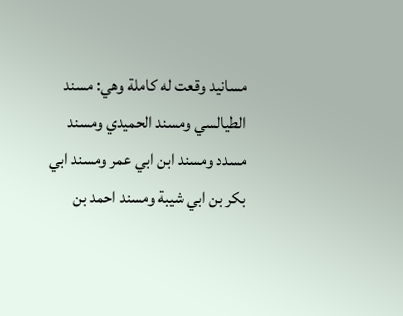مسانيد وقعت له كاملة وهي: مسند الطيالسي ومسند الحميدي ومسند مسدد ومسند ابن ابي عمر ومسند ابي بكر بن ابي شيبة ومسند احمد بن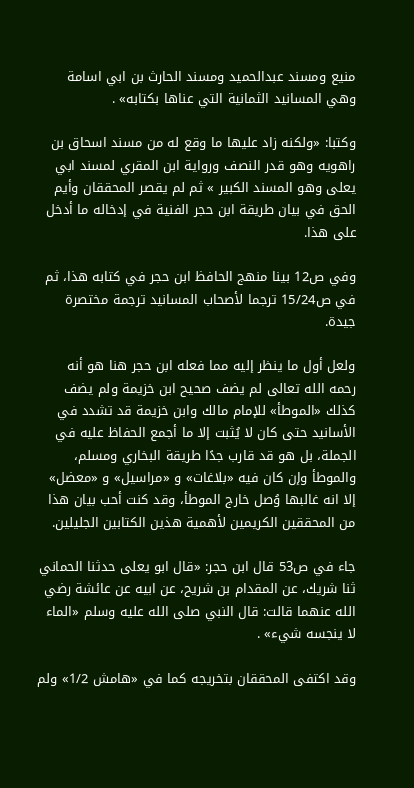منيع ومسند عبدالحميد ومسند الحارث بن ابي اسامة وهي المسانيد الثمانية التي عناها بكتابه» .

وكتبا: «ولكنه زاد عليها ما وقع له من مسند اسحاق بن راهويه وهو قدر النصف ورواية ابن المقري لمسند ابي يعلى وهو المسند الكبير » ثم لم يقصر المحققان وأيم الحق في بيان طريقة ابن حجر الفنية في إدخاله ما أدخل على هذا.

وفي ص12 بينا منهج الحافظ ابن حجر في كتابه هذا، ثم في ص15/24 ترجما لأصحاب المسانيد ترجمة مختصرة جيدة.

ولعل أول ما ينظر إليه مما فعله ابن حجر هنا هو أنه رحمه الله تعالى لم يضف صحيح ابن خزيمة ولم يضف كذلك «الموطأ» للإمام مالك وابن خزيمة قد تشدد في الأسانيد حتى كان لا يُثبت إلا ما أجمع الحفاظ عليه في الجملة، بل هو قد قارب جدًا طريقة البخاري ومسلم، والموطأ وإن كان فيه «بلاغات» و «مراسيل» و «معضل» إلا انه غالبها وُصل خارج الموطأ، وقد كنت أحب بيان هذا من المحققين الكريمين لأهمية هذين الكتابين الجليلين.

جاء في ص53 قال ابن حجر: «قال ابو يعلى حدثنا الحماني ثنا شريك، عن المقدام بن شريح، عن ابيه عن عائشة رضي الله عنهما قالت: قال النبي صلى الله عليه وسلم «الماء لا ينجسه شيء» .

وقد اكتفى المحققان بتخريجه كما في «هامش 1/2» ولم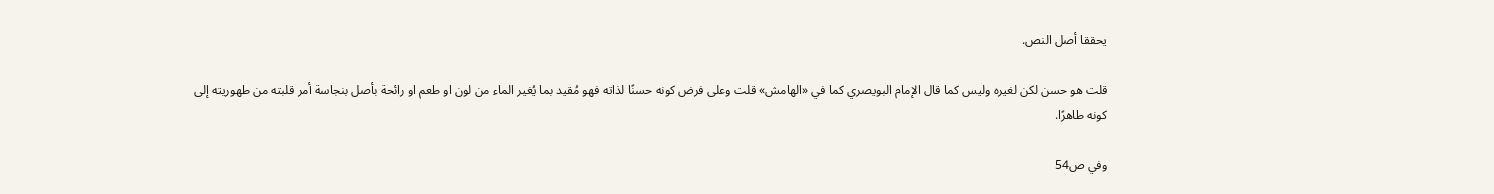يحققا أصل النص.

قلت هو حسن لكن لغيره وليس كما قال الإمام البويصري كما في «الهامش» قلت وعلى فرض كونه حسنًا لذاته فهو مُقيد بما يُغير الماء من لون او طعم او رائحة بأصل بنجاسة أمر قلبته من طهوريته إلى كونه طاهرًا.

وفي ص54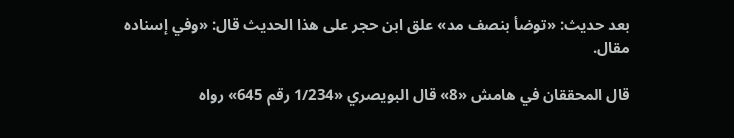بعد حديث: «توضأ بنصف مد» علق ابن حجر على هذا الحديث قال: «وفي إسناده مقال.

قال المحققان في هامش «8» قال البويصري «1/234 رقم 645» رواه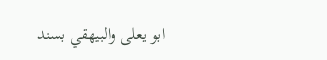ابو يعلى والبيهقي بسند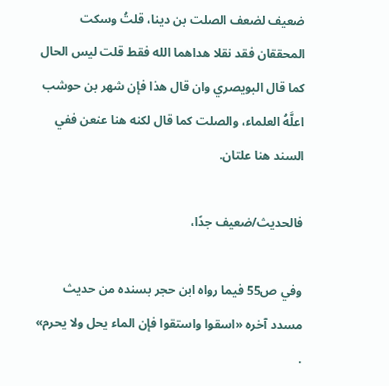ضعيف لضعف الصلت بن دينا، قلتُ وسكت المحققان فقد نقلا هداهما الله فقط قلت ليس الحال كما قال البويصري وان قال هذا فإن شهر بن حوشب اعلَّهُ العلماء، والصلت كما قال لكنه هنا عنعن ففي السند هنا علتان.

فالحديث/ضعيف جدًا،

وفي ص55 فيما رواه ابن حجر بسنده من حديث مسدد آخره «اسقوا واستقوا فإن الماء يحل ولا يحرم» .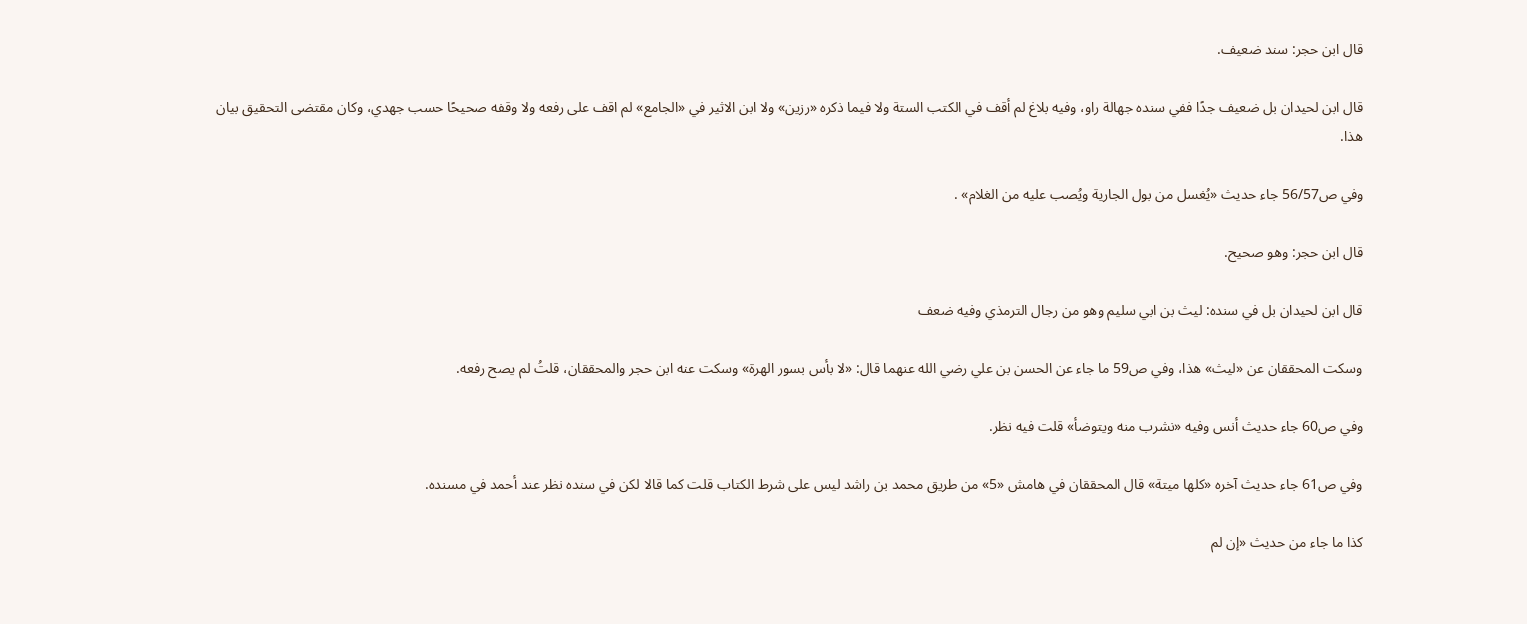قال ابن حجر: سند ضعيف.

قال ابن لحيدان بل ضعيف جدًا ففي سنده جهالة راو، وفيه بلاغ لم أقف في الكتب الستة ولا فيما ذكره «رزين» ولا ابن الاثير في «الجامع» لم اقف على رفعه ولا وقفه صحيحًا حسب جهدي، وكان مقتضى التحقيق بيان هذا.

وفي ص56/57 جاء حديث «يُغسل من بول الجارية ويُصب عليه من الغلام» .

قال ابن حجر: وهو صحيح.

قال ابن لحيدان بل في سنده: ليث بن ابي سليم وهو من رجال الترمذي وفيه ضعف

وسكت المحققان عن «ليث» هذا، وفي ص59 ما جاء عن الحسن بن علي رضي الله عنهما قال: «لا بأس بسور الهرة» وسكت عنه ابن حجر والمحققان، قلتُ لم يصح رفعه.

وفي ص60 جاء حديث أنس وفيه «نشرب منه ويتوضأ» قلت فيه نظر.

وفي ص61 جاء حديث آخره «كلها ميتة» قال المحققان في هامش «5» من طريق محمد بن راشد ليس على شرط الكتاب قلت كما قالا لكن في سنده نظر عند أحمد في مسنده.

كذا ما جاء من حديث «إن لم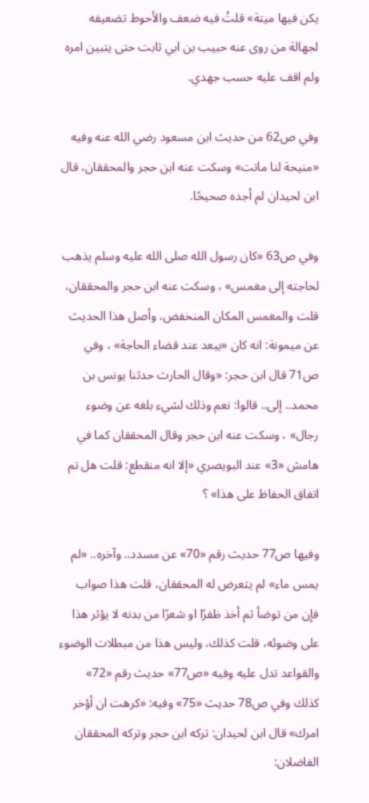يكن فيها ميتة» قلتُ فيه ضعف والأحوط تضعيفه لجهالة من روى عنه حبيب بن ابي ثابت حتى يتبين امره ولم اقف عليه حسب جهدي.

وفي ص62 من حديث ابن مسعود رضي الله عنه وفيه «منيحة لنا ماتت» وسكت عنه ابن حجر والمحققان، قال ابن لحيدان لم أجده صحيحًا.

وفي ص63 «كان رسول الله صلى الله عليه وسلم يذهب لحاجته إلى مغمس» ، وسكت عنه ابن حجر والمحققان، قلت والمغمس المكان المنخفض، وأصل هذا الحديث عن ميمونة: انه كان «يبعد عند قضاء الحاجة» ، وفي ص71 قال ابن حجر: «وقال الحارث حدثنا يونس بن محمد.. إلى.. قالوا: نعم وذلك لشيء بلغه عن وضوء رجال» ، وسكت عنه ابن حجر وقال المحققان كما في هامش «3» عند البويصري «إلا انه منقطع: قلت هل تم اتفاق الحفاظ على هذا» ؟

وفيها ص77 حديث رقم «70» عن مسدد.. وآخره.. «لم يمس ماء» لم يتعرض له المحققان، قلت هذا صواب فإن من توضأ ثم أخذ ظفرًا او شعرًا من بدنه لا يؤثر هذا على وضوئه، قلت كذلك، وليس هذا من مبطلات الوضوء والقواعد تدل عليه وفيه «ص77» حديث رقم «72» كذلك وفي ص78 حديث «75» وفيه: «كرهت ان أؤخر امرك» قال ابن لحيدان: تركه ابن حجر وتركه المحققان الفاضلان: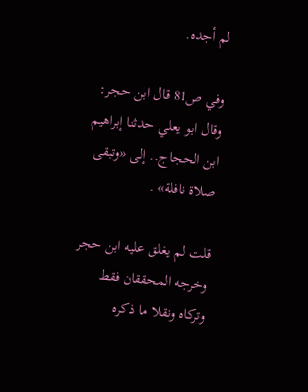لم أجده.

وفي ص81 قال ابن حجر: وقال ابو يعلي حدثنا إبراهيم ابن الحجاج.. إلى «وتبقى صلاة نافلة» .

قلت لم يغلق عليه ابن حجر وخرجه المحققان فقط وتركاه ونقلا ما ذكره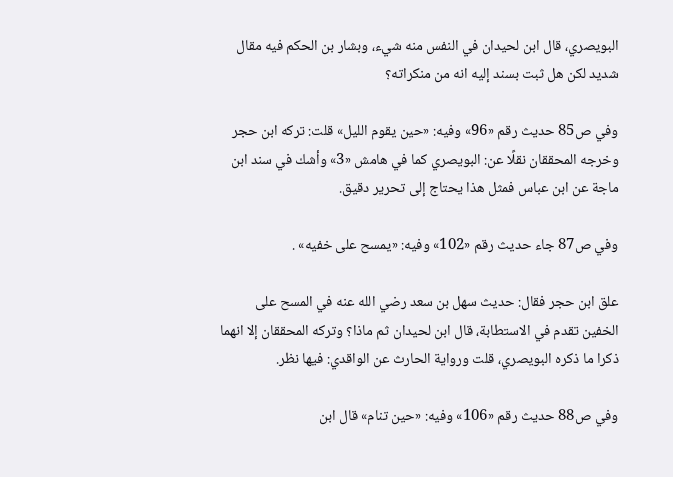البويصري، قال ابن لحيدان في النفس منه شيء، وبشار بن الحكم فيه مقال شديد لكن هل ثبت بسند إليه انه من منكراته؟

وفي ص85 حديث رقم «96» وفيه: «حين يقوم الليل» قلت: تركه ابن حجر وخرجه المحققان نقلًا عن: البويصري كما في هامش «3» وأشك في سند ابن ماجة عن ابن عباس فمثل هذا يحتاج إلى تحرير دقيق.

وفي ص87 جاء حديث رقم «102» وفيه: «يمسح على خفيه» .

علق ابن حجر فقال: حديث سهل بن سعد رضي الله عنه في المسح على الخفين تقدم في الاستطابة، قال ابن لحيدان ثم ماذا؟ وتركه المحققان إلا انهما ذكرا ما ذكره البويصري، قلت ورواية الحارث عن الواقدي: فيها نظر.

وفي ص88 حديث رقم «106» وفيه: «حين تنام» قال ابن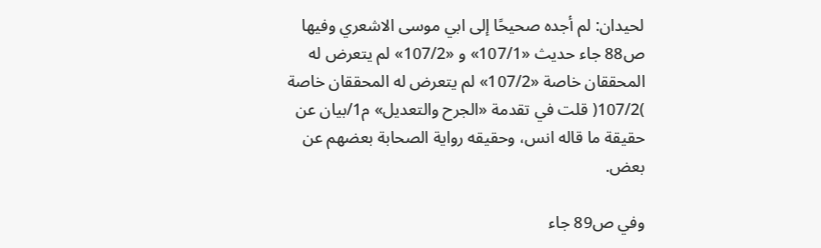لحيدان: لم أجده صحيحًا إلى ابي موسى الاشعري وفيها ص88 جاء حديث «107/1» و «107/2» لم يتعرض له المحققان خاصة «107/2» لم يتعرض له المحققان خاصة )107/2( قلت في تقدمة «الجرح والتعديل» م1/بيان عن حقيقة ما قاله انس، وحقيقه رواية الصحابة بعضهم عن بعض.

وفي ص89 جاء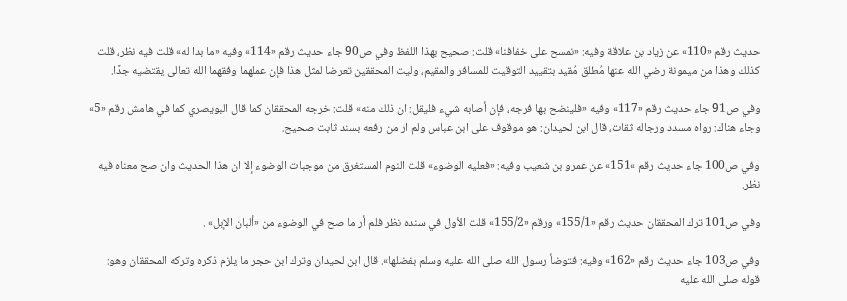حديث رقم «110» عن زياد بن علاقة وفيه: «نمسح على خفافنا» قلت: صحيح بهذا اللفظ وفي ص90 جاء حديث رقم «114» وفيه «ما بدا له» قلت فيه نظر، قلت كذلك وهذا من ميمونة رضي الله عنها مُطلق مُقيد بتقييد التوقيت للمسافر والمقيم، وليت المحققين تعرضا لمثل هذا فإن عملهما وفقهما الله تعالى يقتضيه جدًا.

وفي ص91 جاء حديث رقم «117» وفيه «فلينضح بها فرجه، فإن أصابه شيء فليقل: ان ذلك منه» قلت: خرجه المحققان كما قال البويصري كما في هامش رقم «5» وجاء هناك: رواه مسدد ورجاله ثقات، قال ابن لحيدان: هو موقوف على ابن عباس ولم ار من رفعه بسند ثابت صحيح.

وفي ص100 جاء حديث رقم »151» عن عمرو بن شعيب وفيه: «فعليه الوضوء» قلت النوم المستغرق من موجبات الوضوء إلا ان هذا الحديث وان صح معناه فيه نظر.

وفي ص101 ترك المحققان حديث رقم «155/1» ورقم «155/2» قلت الأول في سنده نظر فلم أر ما صح في الوضوء من «ألبان الإبل» .

وفي ص103 جاء حديث رقم «162» وفيه: فتوضأ رسول الله صلى الله عليه وسلم بفضلها». قال ابن لحيدان وترك ابن حجر ما يلزم ذكره وتركه المحققان وهو: قوله صلى الله عليه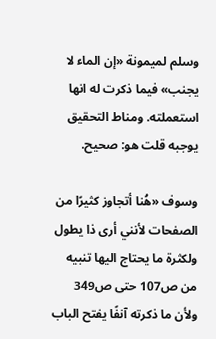وسلم لميمونة «إن الماء لا يجنب» فيما ذكرت له انها استعملته. ومناط التحقيق يوجبه قلت هو: صحيح.

وسوف «هُنا أتجاوز كثيرًا من الصفحات لأنني أرى ذا يطول ولكثرة ما يحتاج اليها تنبيه من ص107 حتى ص349 ولأن ما ذكرته آنفًا يفتح الباب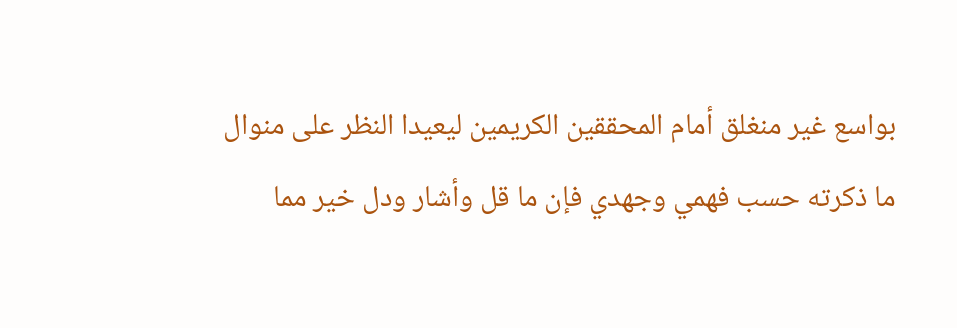بواسع غير منغلق أمام المحققين الكريمين ليعيدا النظر على منوال ما ذكرته حسب فهمي وجهدي فإن ما قل وأشار ودل خير مما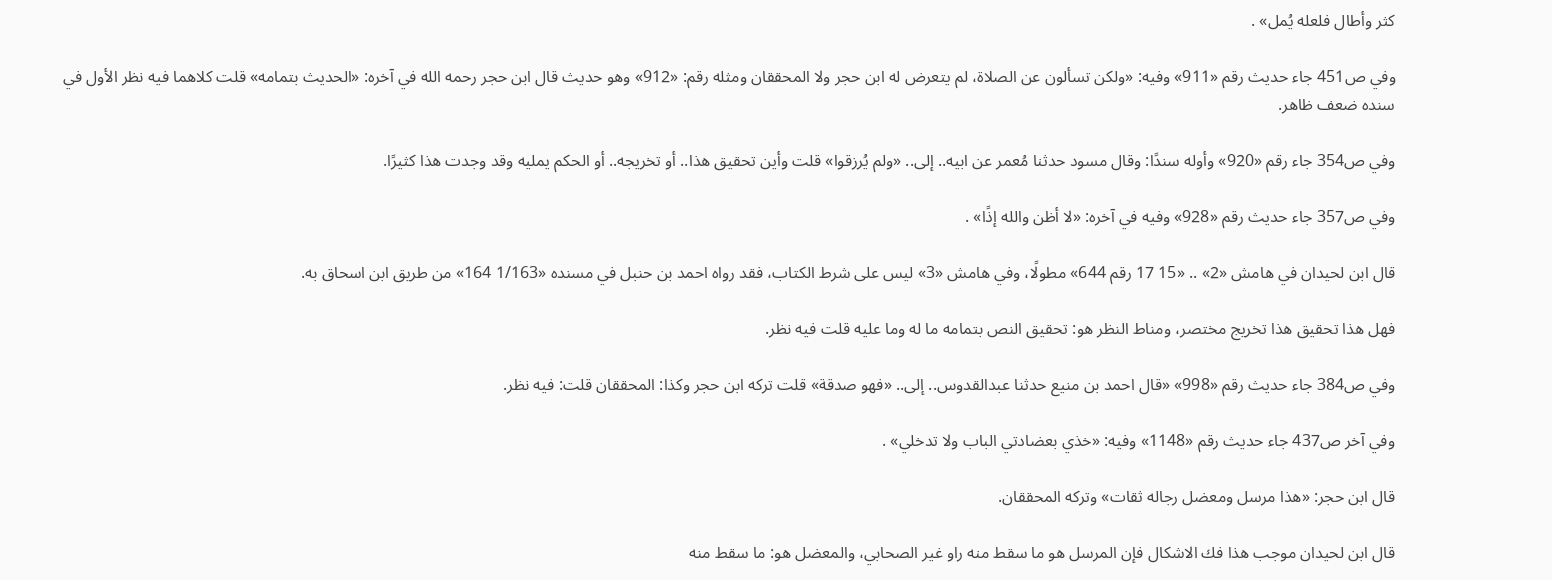كثر وأطال فلعله يُمل» .

وفي ص451 جاء حديث رقم «911» وفيه: «ولكن تسألون عن الصلاة، لم يتعرض له ابن حجر ولا المحققان ومثله رقم: «912» وهو حديث قال ابن حجر رحمه الله في آخره: «الحديث بتمامه» قلت كلاهما فيه نظر الأول في سنده ضعف ظاهر.

وفي ص354 جاء رقم «920» وأوله سندًا: وقال مسود حدثنا مُعمر عن ابيه.. إلى.. «ولم يُرزقوا» قلت وأين تحقيق هذا.. أو تخريجه.. أو الحكم يمليه وقد وجدت هذا كثيرًا.

وفي ص357 جاء حديث رقم «928» وفيه في آخره: «لا أظن والله إذًا» .

قال ابن لحيدان في هامش «2» .. «15 17 رقم 644» مطولًا، وفي هامش «3» ليس على شرط الكتاب، فقد رواه احمد بن حنبل في مسنده «1/163 164» من طريق ابن اسحاق به.

فهل هذا تحقيق هذا تخريج مختصر، ومناط النظر هو: تحقيق النص بتمامه ما له وما عليه قلت فيه نظر.

وفي ص384 جاء حديث رقم «998» «قال احمد بن منيع حدثنا عبدالقدوس.. إلى.. «فهو صدقة» قلت تركه ابن حجر وكذا: المحققان قلت: فيه نظر.

وفي آخر ص437 جاء حديث رقم «1148» وفيه: «خذي بعضادتي الباب ولا تدخلي» .

قال ابن حجر: «هذا مرسل ومعضل رجاله ثقات» وتركه المحققان.

قال ابن لحيدان موجب هذا فك الاشكال فإن المرسل هو ما سقط منه راو غير الصحابي، والمعضل هو: ما سقط منه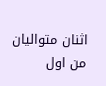اثنان متواليان من اول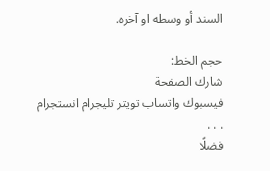السند أو وسطه او آخره.

حجم الخط:
شارك الصفحة
فيسبوك واتساب تويتر تليجرام انستجرام
. . .
فضلًا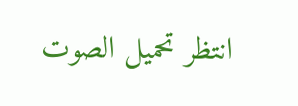انتظر تحميل الصوت